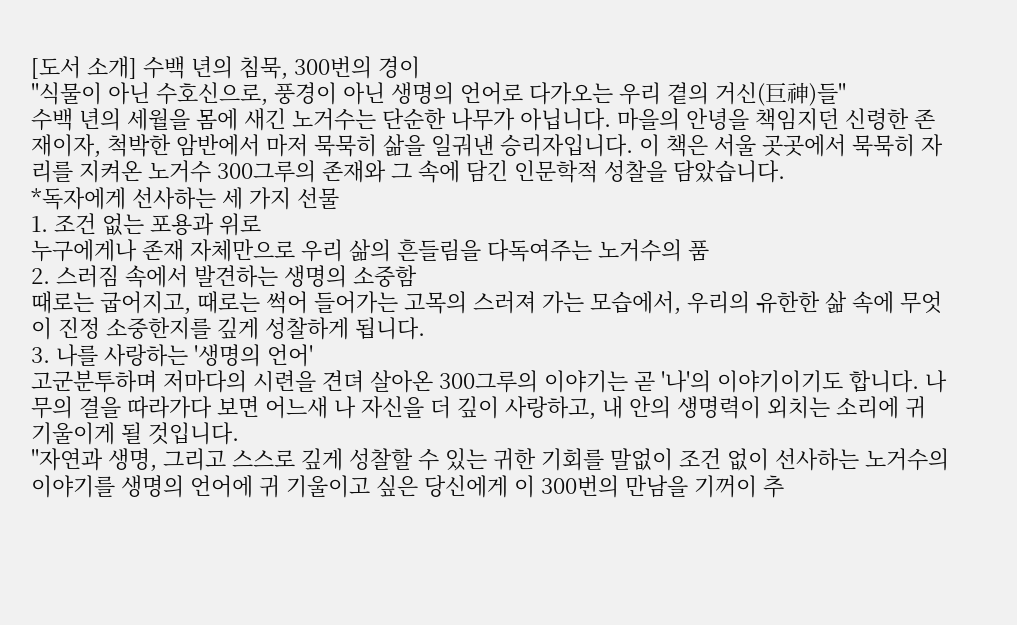[도서 소개] 수백 년의 침묵, 300번의 경이
"식물이 아닌 수호신으로, 풍경이 아닌 생명의 언어로 다가오는 우리 곁의 거신(巨神)들"
수백 년의 세월을 몸에 새긴 노거수는 단순한 나무가 아닙니다. 마을의 안녕을 책임지던 신령한 존재이자, 척박한 암반에서 마저 묵묵히 삶을 일궈낸 승리자입니다. 이 책은 서울 곳곳에서 묵묵히 자리를 지켜온 노거수 300그루의 존재와 그 속에 담긴 인문학적 성찰을 담았습니다.
*독자에게 선사하는 세 가지 선물
1. 조건 없는 포용과 위로
누구에게나 존재 자체만으로 우리 삶의 흔들림을 다독여주는 노거수의 품
2. 스러짐 속에서 발견하는 생명의 소중함
때로는 굽어지고, 때로는 썩어 들어가는 고목의 스러져 가는 모습에서, 우리의 유한한 삶 속에 무엇이 진정 소중한지를 깊게 성찰하게 됩니다.
3. 나를 사랑하는 '생명의 언어'
고군분투하며 저마다의 시련을 견뎌 살아온 300그루의 이야기는 곧 '나'의 이야기이기도 합니다. 나무의 결을 따라가다 보면 어느새 나 자신을 더 깊이 사랑하고, 내 안의 생명력이 외치는 소리에 귀 기울이게 될 것입니다.
"자연과 생명, 그리고 스스로 깊게 성찰할 수 있는 귀한 기회를 말없이 조건 없이 선사하는 노거수의 이야기를 생명의 언어에 귀 기울이고 싶은 당신에게 이 300번의 만남을 기꺼이 추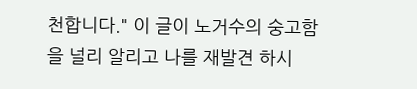천합니다." 이 글이 노거수의 숭고함을 널리 알리고 나를 재발견 하시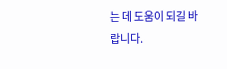는 데 도움이 되길 바랍니다.